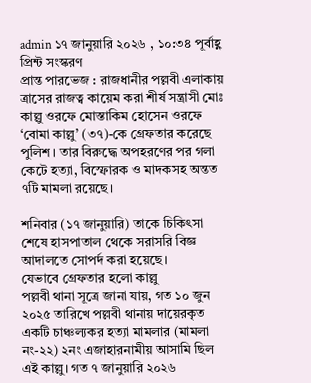admin ১৭ জানুয়ারি ২০২৬ , ১০:৩৪ পূর্বাহ্ণ প্রিন্ট সংস্করণ
প্রান্ত পারভেজ : রাজধানীর পল্লবী এলাকায় ত্রাসের রাজত্ব কায়েম করা শীর্ষ সন্ত্রাসী মোঃ কাল্লু ওরফে মোস্তাকিম হোসেন ওরফে ‘বোমা কাল্লু’ (৩৭)-কে গ্রেফতার করেছে পুলিশ। তার বিরুদ্ধে অপহরণের পর গলা কেটে হত্যা, বিস্ফোরক ও মাদকসহ অন্তত ৭টি মামলা রয়েছে।

শনিবার (১৭ জানুয়ারি) তাকে চিকিৎসা শেষে হাসপাতাল থেকে সরাসরি বিজ্ঞ আদালতে সোপর্দ করা হয়েছে।
যেভাবে গ্রেফতার হলো কাল্লু
পল্লবী থানা সূত্রে জানা যায়, গত ১০ জুন ২০২৫ তারিখে পল্লবী থানায় দায়েরকৃত একটি চাঞ্চল্যকর হত্যা মামলার (মামলা নং-২২) ২নং এজাহারনামীয় আসামি ছিল এই কাল্লু। গত ৭ জানুয়ারি ২০২৬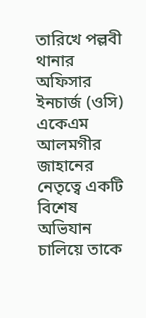তারিখে পল্লবী থানার অফিসার ইনচার্জ (ওসি) একেএম আলমগীর জাহানের নেতৃত্বে একটি বিশেষ অভিযান চালিয়ে তাকে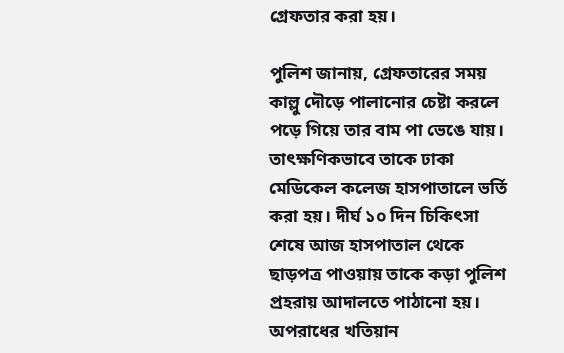গ্রেফতার করা হয়।

পুলিশ জানায়, গ্রেফতারের সময় কাল্লু দৌড়ে পালানোর চেষ্টা করলে পড়ে গিয়ে তার বাম পা ভেঙে যায়। তাৎক্ষণিকভাবে তাকে ঢাকা মেডিকেল কলেজ হাসপাতালে ভর্তি করা হয়। দীর্ঘ ১০ দিন চিকিৎসা শেষে আজ হাসপাতাল থেকে ছাড়পত্র পাওয়ায় তাকে কড়া পুলিশ প্রহরায় আদালতে পাঠানো হয়।
অপরাধের খতিয়ান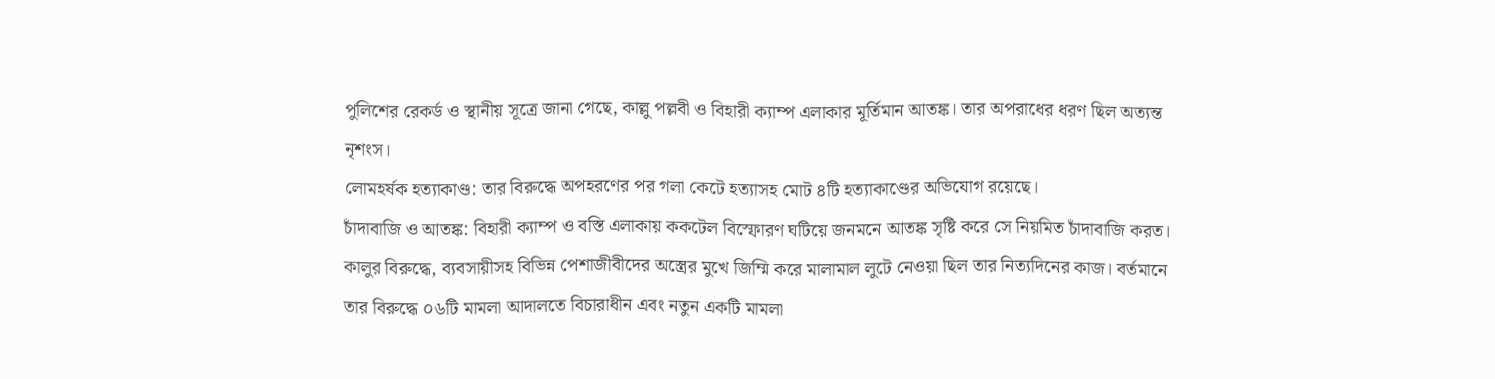পুলিশের রেকর্ড ও স্থানীয় সূত্রে জানা গেছে, কাল্লু পল্লবী ও বিহারী ক্যাম্প এলাকার মূর্তিমান আতঙ্ক। তার অপরাধের ধরণ ছিল অত্যন্ত নৃশংস।
লোমহর্ষক হত্যাকাণ্ড: তার বিরুদ্ধে অপহরণের পর গলা কেটে হত্যাসহ মোট ৪টি হত্যাকাণ্ডের অভিযোগ রয়েছে।
চাঁদাবাজি ও আতঙ্ক: বিহারী ক্যাম্প ও বস্তি এলাকায় ককটেল বিস্ফোরণ ঘটিয়ে জনমনে আতঙ্ক সৃষ্টি করে সে নিয়মিত চাঁদাবাজি করত।
কালুর বিরুদ্ধে, ব্যবসায়ীসহ বিভিন্ন পেশাজীবীদের অস্ত্রের মুখে জিম্মি করে মালামাল লুটে নেওয়া ছিল তার নিত্যদিনের কাজ। বর্তমানে তার বিরুদ্ধে ০৬টি মামলা আদালতে বিচারাধীন এবং নতুন একটি মামলা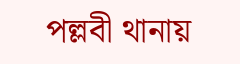পল্লবী থানায়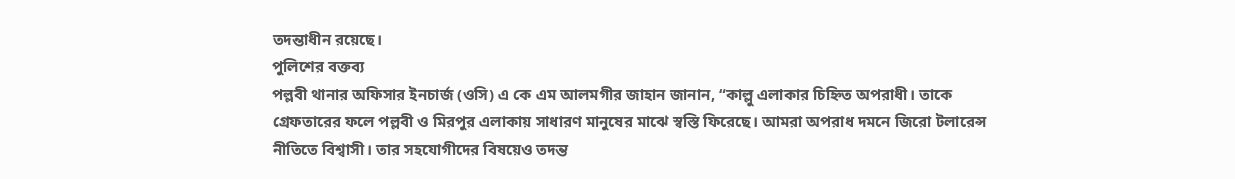তদন্তাধীন রয়েছে।
পুলিশের বক্তব্য
পল্লবী থানার অফিসার ইনচার্জ (ওসি) এ কে এম আলমগীর জাহান জানান, “কাল্লু এলাকার চিহ্নিত অপরাধী। তাকে গ্রেফতারের ফলে পল্লবী ও মিরপুর এলাকায় সাধারণ মানুষের মাঝে স্বস্তি ফিরেছে। আমরা অপরাধ দমনে জিরো টলারেন্স নীতিতে বিশ্বাসী। তার সহযোগীদের বিষয়েও তদন্ত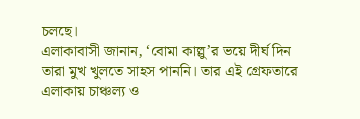চলছে।
এলাকাবাসী জানান, ‘বোমা কাল্লু’র ভয়ে দীর্ঘ দিন তারা মুখ খুলতে সাহস পাননি। তার এই গ্রেফতারে এলাকায় চাঞ্চল্য ও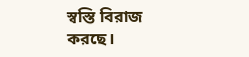স্বস্তি বিরাজ করছে।